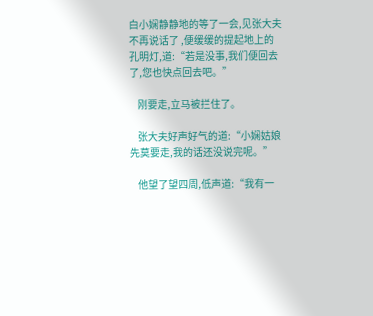白小娴静静地的等了一会,见张大夫不再说话了 ,便缓缓的提起地上的孔明灯,道:“若是没事,我们便回去了,您也快点回去吧。”

    刚要走,立马被拦住了。

    张大夫好声好气的道:“小娴姑娘先莫要走,我的话还没说完呢。”

    他望了望四周,低声道:“我有一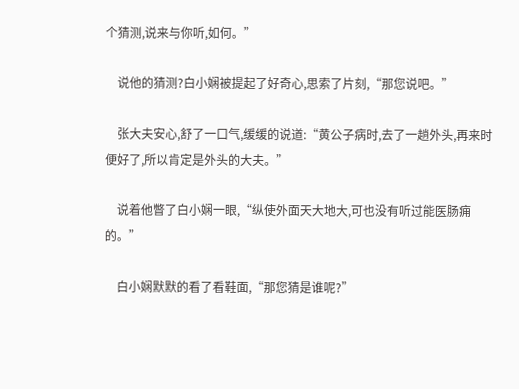个猜测,说来与你听,如何。”

    说他的猜测?白小娴被提起了好奇心,思索了片刻,“那您说吧。”

    张大夫安心,舒了一口气,缓缓的说道:“黄公子病时,去了一趟外头,再来时便好了,所以肯定是外头的大夫。”

    说着他瞥了白小娴一眼,“纵使外面天大地大,可也没有听过能医肠痈的。”

    白小娴默默的看了看鞋面,“那您猜是谁呢?”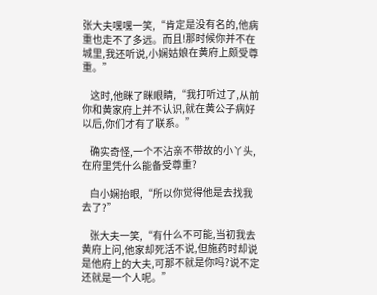张大夫嘿嘿一笑,“肯定是没有名的,他病重也走不了多远。而且!那时候你并不在城里,我还听说,小娴姑娘在黄府上颇受尊重。”

    这时,他眯了眯眼睛,“我打听过了,从前你和黄家府上并不认识,就在黄公子病好以后,你们才有了联系。”

    确实奇怪,一个不沾亲不带故的小丫头,在府里凭什么能备受尊重?

    白小娴抬眼,“所以你觉得他是去找我去了?”

    张大夫一笑,“有什么不可能,当初我去黄府上问,他家却死活不说,但施药时却说是他府上的大夫,可那不就是你吗?说不定还就是一个人呢。”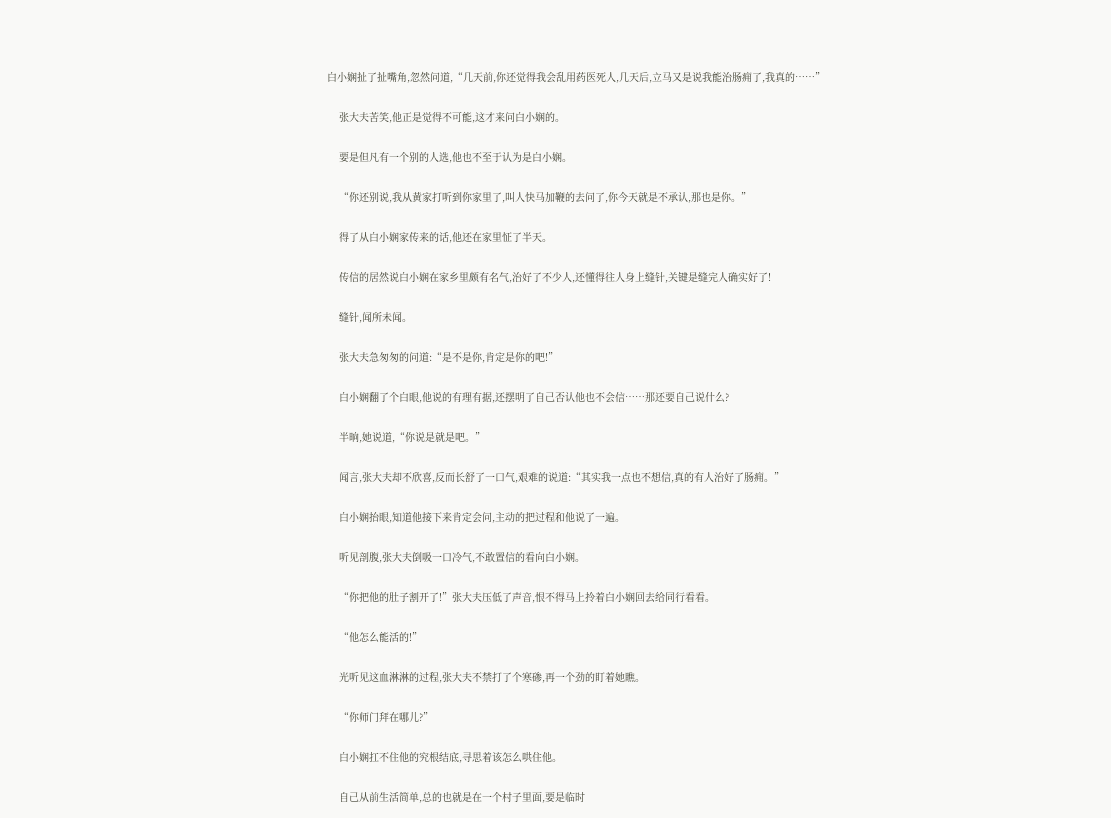白小娴扯了扯嘴角,忽然问道,“几天前,你还觉得我会乱用药医死人,几天后,立马又是说我能治肠痈了,我真的……”

    张大夫苦笑,他正是觉得不可能,这才来问白小娴的。

    要是但凡有一个别的人选,他也不至于认为是白小娴。

    “你还别说,我从黄家打听到你家里了,叫人快马加鞭的去问了,你今天就是不承认,那也是你。”

    得了从白小娴家传来的话,他还在家里怔了半天。

    传信的居然说白小娴在家乡里颇有名气,治好了不少人,还懂得往人身上缝针,关键是缝完人确实好了!

    缝针,闻所未闻。

    张大夫急匆匆的问道:“是不是你,肯定是你的吧!”

    白小娴翻了个白眼,他说的有理有据,还摆明了自己否认他也不会信……那还要自己说什么?

    半晌,她说道,“你说是就是吧。”

    闻言,张大夫却不欣喜,反而长舒了一口气,艰难的说道:“其实我一点也不想信,真的有人治好了肠痈。”

    白小娴抬眼,知道他接下来肯定会问,主动的把过程和他说了一遍。

    听见剖腹,张大夫倒吸一口冷气,不敢置信的看向白小娴。

    “你把他的肚子割开了!”张大夫压低了声音,恨不得马上拎着白小娴回去给同行看看。

    “他怎么能活的!”

    光听见这血淋淋的过程,张大夫不禁打了个寒碜,再一个劲的盯着她瞧。

    “你师门拜在哪儿?”

    白小娴扛不住他的究根结底,寻思着该怎么哄住他。

    自己从前生活简单,总的也就是在一个村子里面,要是临时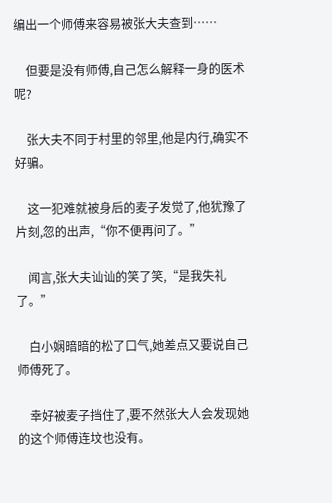编出一个师傅来容易被张大夫查到……

    但要是没有师傅,自己怎么解释一身的医术呢?

    张大夫不同于村里的邻里,他是内行,确实不好骗。

    这一犯难就被身后的麦子发觉了,他犹豫了片刻,忽的出声,“你不便再问了。”

    闻言,张大夫讪讪的笑了笑,“是我失礼了。”

    白小娴暗暗的松了口气,她差点又要说自己师傅死了。

    幸好被麦子挡住了,要不然张大人会发现她的这个师傅连坟也没有。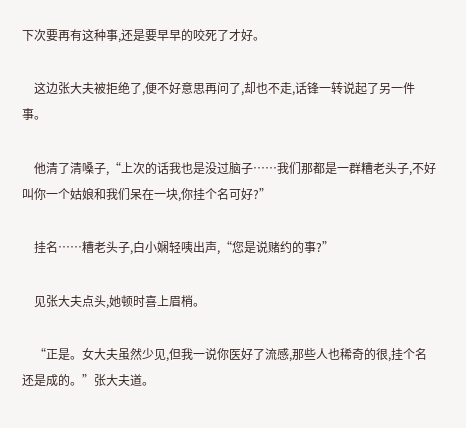下次要再有这种事,还是要早早的咬死了才好。

    这边张大夫被拒绝了,便不好意思再问了,却也不走,话锋一转说起了另一件事。

    他清了清嗓子,“上次的话我也是没过脑子……我们那都是一群糟老头子,不好叫你一个姑娘和我们呆在一块,你挂个名可好?”

    挂名……糟老头子,白小娴轻咦出声,“您是说赌约的事?”

    见张大夫点头,她顿时喜上眉梢。

    “正是。女大夫虽然少见,但我一说你医好了流感,那些人也稀奇的很,挂个名还是成的。”张大夫道。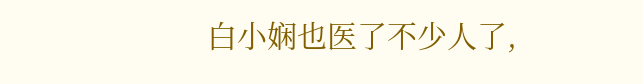白小娴也医了不少人了,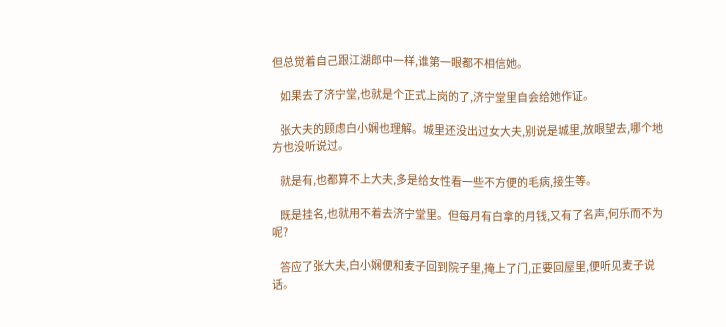但总觉着自己跟江湖郎中一样,谁第一眼都不相信她。

    如果去了济宁堂,也就是个正式上岗的了,济宁堂里自会给她作证。

    张大夫的顾虑白小娴也理解。城里还没出过女大夫,别说是城里,放眼望去,哪个地方也没听说过。

    就是有,也都算不上大夫,多是给女性看一些不方便的毛病,接生等。

    既是挂名,也就用不着去济宁堂里。但每月有白拿的月钱,又有了名声,何乐而不为呢?

    答应了张大夫,白小娴便和麦子回到院子里,掩上了门,正要回屋里,便听见麦子说话。